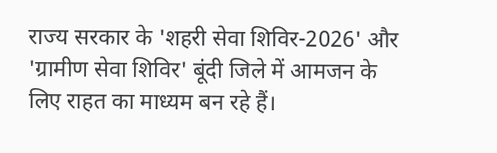राज्य सरकार के 'शहरी सेवा शिविर-2026' और 'ग्रामीण सेवा शिविर' बूंदी जिले में आमजन के लिए राहत का माध्यम बन रहे हैं।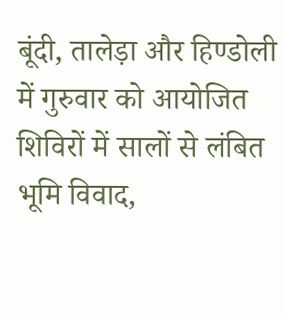बूंदी, तालेड़ा और हिण्डोली में गुरुवार को आयोजित शिविरों में सालों से लंबित भूमि विवाद,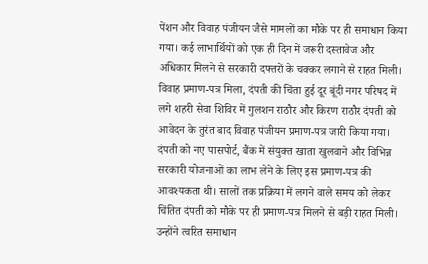पेंशन और विवाह पंजीयन जैसे मामलों का मौके पर ही समाधान किया गया। कई लाभार्थियों को एक ही दिन में जरूरी दस्तावेज और अधिकार मिलने से सरकारी दफ्तरों के चक्कर लगाने से राहत मिली। विवाह प्रमाण-पत्र मिला, दंपती की चिंता हुई दूर बूंदी नगर परिषद में लगे शहरी सेवा शिविर में गुलशन राठौर और किरण राठौर दंपती को आवेदन के तुरंत बाद विवाह पंजीयन प्रमाण-पत्र जारी किया गया। दंपती को नए पासपोर्ट, बैंक में संयुक्त खाता खुलवाने और विभिन्न सरकारी योजनाओं का लाभ लेने के लिए इस प्रमाण-पत्र की आवश्यकता थी। सालों तक प्रक्रिया में लगने वाले समय को लेकर चिंतित दंपती को मौके पर ही प्रमाण-पत्र मिलने से बड़ी राहत मिली। उन्होंने त्वरित समाधान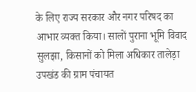के लिए राज्य सरकार और नगर परिषद का आभार व्यक्त किया। सालों पुराना भूमि विवाद सुलझा, किसानों को मिला अधिकार तालेड़ा उपखंड की ग्राम पंचायत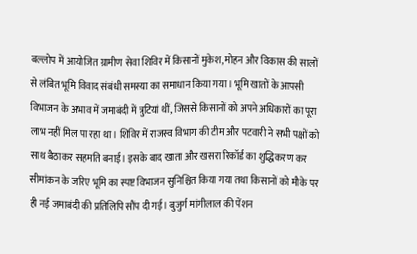बल्लोप में आयोजित ग्रामीण सेवा शिविर में किसानों मुकेश, मोहन और विकास की सालों से लंबित भूमि विवाद संबंधी समस्या का समाधान किया गया। भूमि खातों के आपसी विभाजन के अभाव में जमाबंदी में त्रुटियां थीं, जिससे किसानों को अपने अधिकारों का पूरा लाभ नहीं मिल पा रहा था। शिविर में राजस्व विभाग की टीम और पटवारी ने सभी पक्षों को साथ बैठाकर सहमति बनाई। इसके बाद खाता और खसरा रिकॉर्ड का शुद्धिकरण कर सीमांकन के जरिए भूमि का स्पष्ट विभाजन सुनिश्चित किया गया तथा किसानों को मौके पर ही नई जमाबंदी की प्रतिलिपि सौंप दी गई। बुजुर्ग मांगीलाल की पेंशन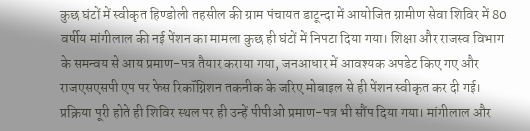कुछ घंटों में स्वीकृत हिण्डोली तहसील की ग्राम पंचायत डाटून्दा में आयोजित ग्रामीण सेवा शिविर में 80 वर्षीय मांगीलाल की नई पेंशन का मामला कुछ ही घंटों में निपटा दिया गया। शिक्षा और राजस्व विभाग के समन्वय से आय प्रमाण-पत्र तैयार कराया गया, जनआधार में आवश्यक अपडेट किए गए और राजएसएसपी एप पर फेस रिकॉग्निशन तकनीक के जरिए मोबाइल से ही पेंशन स्वीकृत कर दी गई। प्रक्रिया पूरी होते ही शिविर स्थल पर ही उन्हें पीपीओ प्रमाण-पत्र भी सौंप दिया गया। मांगीलाल और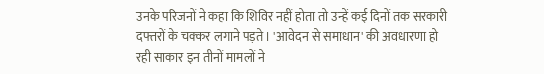उनके परिजनों ने कहा कि शिविर नहीं होता तो उन्हें कई दिनों तक सरकारी दफ्तरों के चक्कर लगाने पड़ते। 'आवेदन से समाधान' की अवधारणा हो रही साकार इन तीनों मामलों ने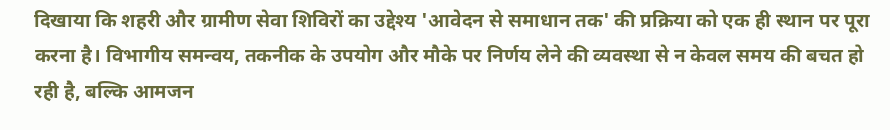दिखाया कि शहरी और ग्रामीण सेवा शिविरों का उद्देश्य 'आवेदन से समाधान तक' की प्रक्रिया को एक ही स्थान पर पूरा करना है। विभागीय समन्वय, तकनीक के उपयोग और मौके पर निर्णय लेने की व्यवस्था से न केवल समय की बचत हो रही है, बल्कि आमजन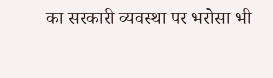का सरकारी व्यवस्था पर भरोसा भी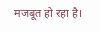मजबूत हो रहा है।